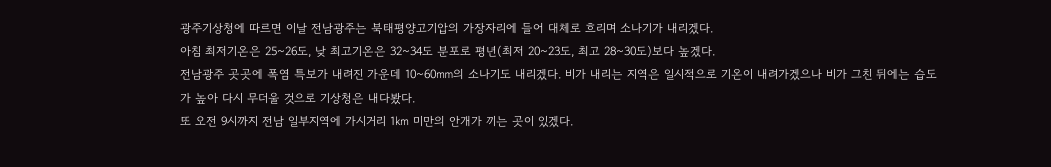광주기상청에 따르면 이날 전남광주는 북태평양고기압의 가장자리에 들어 대체로 흐리며 소나기가 내리겠다.
아침 최저기온은 25~26도, 낮 최고기온은 32~34도 분포로 평년(최저 20~23도, 최고 28~30도)보다 높겠다.
전남광주 곳곳에 폭염 특보가 내려진 가운데 10~60㎜의 소나기도 내리겠다. 비가 내리는 지역은 일시적으로 기온이 내려가겠으나 비가 그친 뒤에는 습도가 높아 다시 무더울 것으로 기상청은 내다봤다.
또 오전 9시까지 전남 일부지역에 가시거리 1㎞ 미만의 안개가 끼는 곳이 있겠다.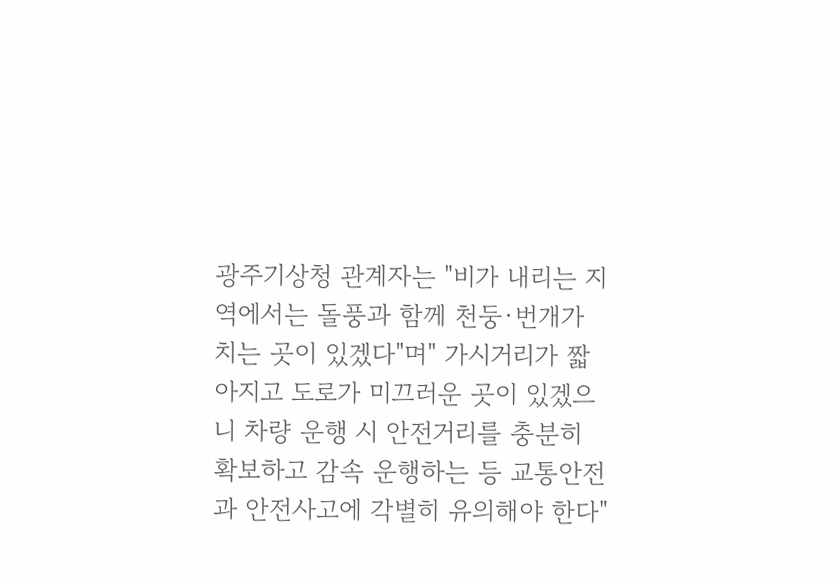광주기상청 관계자는 "비가 내리는 지역에서는 돌풍과 함께 천둥·번개가 치는 곳이 있겠다"며" 가시거리가 짧아지고 도로가 미끄러운 곳이 있겠으니 차량 운행 시 안전거리를 충분히 확보하고 감속 운행하는 등 교통안전과 안전사고에 각별히 유의해야 한다"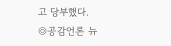고 당부했다.
◎공감언론 뉴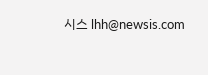시스 lhh@newsis.com